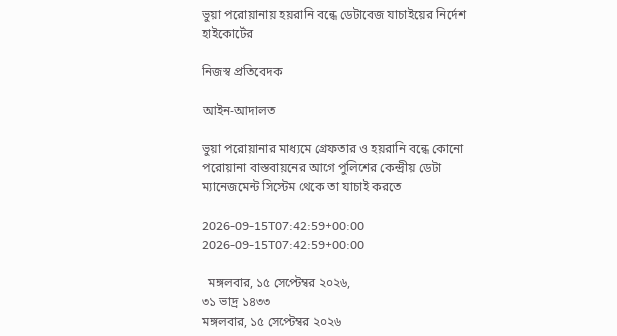ভুয়া পরোয়ানায় হয়রানি বন্ধে ডেটাবেজ যাচাইয়ের নির্দেশ হাইকোর্টের

নিজস্ব প্রতিবেদক

আইন-আদালত

ভুয়া পরোয়ানার মাধ্যমে গ্রেফতার ও হয়রানি বন্ধে কোনো পরোয়ানা বাস্তবায়নের আগে পুলিশের কেন্দ্রীয় ডেটা ম্যানেজমেন্ট সিস্টেম থেকে তা যাচাই করতে

2026-09-15T07:42:59+00:00
2026-09-15T07:42:59+00:00

  মঙ্গলবার, ১৫ সেপ্টেম্বর ২০২৬,
৩১ ভাদ্র ১৪৩৩
মঙ্গলবার, ১৫ সেপ্টেম্বর ২০২৬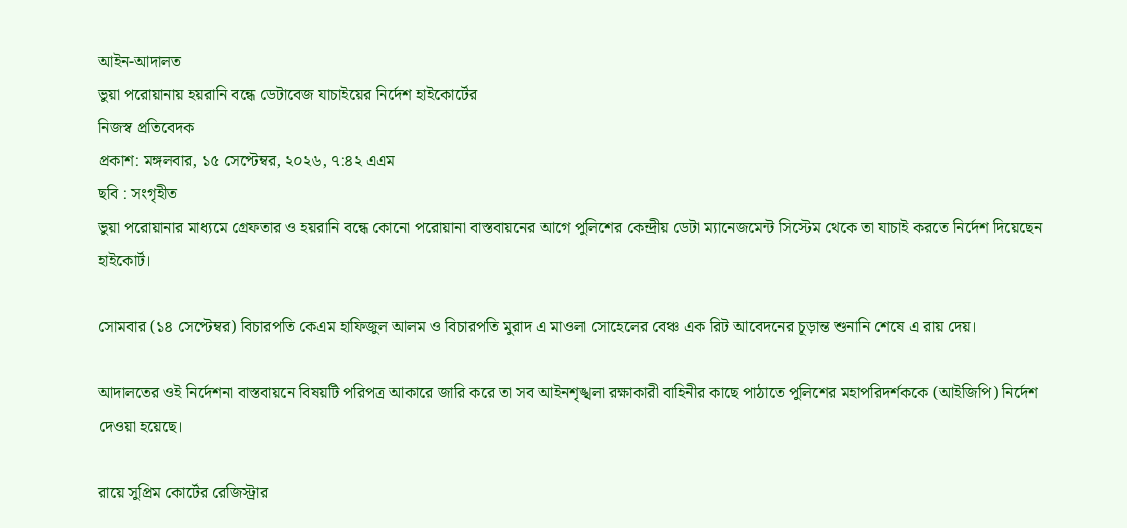আইন-আদালত
ভুয়া পরোয়ানায় হয়রানি বন্ধে ডেটাবেজ যাচাইয়ের নির্দেশ হাইকোর্টের
নিজস্ব প্রতিবেদক
প্রকাশ: মঙ্গলবার, ১৫ সেপ্টেম্বর, ২০২৬, ৭:৪২ এএম
ছবি : সংগৃহীত
ভুয়া পরোয়ানার মাধ্যমে গ্রেফতার ও হয়রানি বন্ধে কোনো পরোয়ানা বাস্তবায়নের আগে পুলিশের কেন্দ্রীয় ডেটা ম্যানেজমেন্ট সিস্টেম থেকে তা যাচাই করতে নির্দেশ দিয়েছেন হাইকোর্ট।

সোমবার (১৪ সেপ্টেম্বর) বিচারপতি কেএম হাফিজুল আলম ও বিচারপতি মুরাদ এ মাওলা সোহেলের বেঞ্চ এক রিট আবেদনের চূড়ান্ত শুনানি শেষে এ রায় দেয়।

আদালতের ওই নির্দেশনা বাস্তবায়নে বিষয়টি পরিপত্র আকারে জারি করে তা সব আইনশৃঙ্খলা রক্ষাকারী বাহিনীর কাছে পাঠাতে পুলিশের মহাপরিদর্শককে (আইজিপি) নির্দেশ দেওয়া হয়েছে।

রায়ে সুপ্রিম কোর্টের রেজিস্ট্রার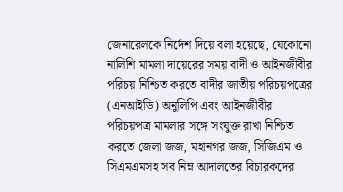জেনারেলকে নির্দেশ দিয়ে বলা হয়েছে, যেকোনো নালিশি মামলা দায়েরের সময় বাদী ও আইনজীবীর পরিচয় নিশ্চিত করতে বাদীর জাতীয় পরিচয়পত্রের (এনআইডি) অনুলিপি এবং আইনজীবীর পরিচয়পত্র মামলার সঙ্গে সংযুক্ত রাখা নিশ্চিত করতে জেলা জজ, মহানগর জজ, সিজিএম ও সিএমএমসহ সব নিম্ন আদালতের বিচারকদের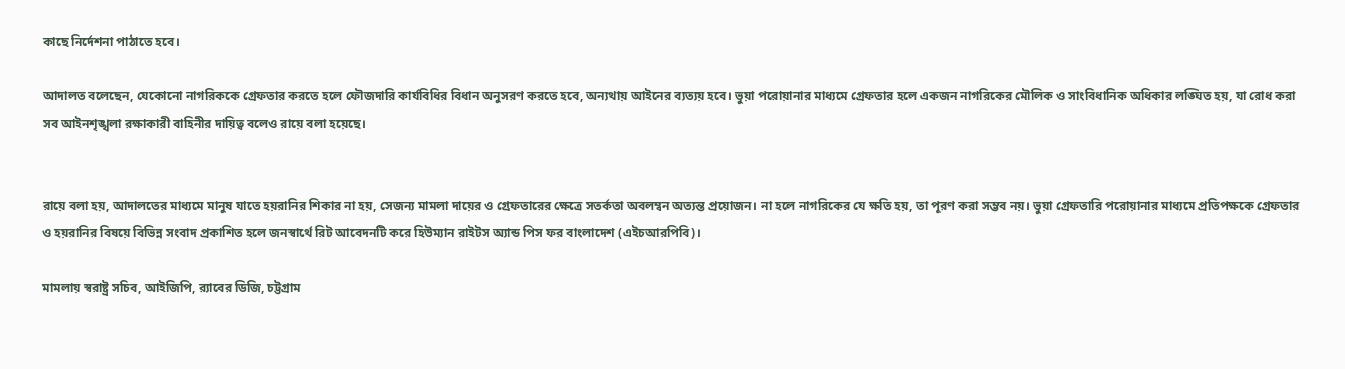কাছে নির্দেশনা পাঠাতে হবে।

আদালত বলেছেন, যেকোনো নাগরিককে গ্রেফতার করতে হলে ফৌজদারি কার্যবিধির বিধান অনুসরণ করতে হবে, অন্যথায় আইনের ব্যত্যয় হবে। ভুয়া পরোয়ানার মাধ্যমে গ্রেফতার হলে একজন নাগরিকের মৌলিক ও সাংবিধানিক অধিকার লঙ্ঘিত হয়, যা রোধ করা সব আইনশৃঙ্খলা রক্ষাকারী বাহিনীর দায়িত্ব বলেও রায়ে বলা হয়েছে।


রায়ে বলা হয়, আদালতের মাধ্যমে মানুষ যাতে হয়রানির শিকার না হয়, সেজন্য মামলা দায়ের ও গ্রেফতারের ক্ষেত্রে সতর্কতা অবলম্বন অত্যন্ত প্রয়োজন। না হলে নাগরিকের যে ক্ষতি হয়, তা পূরণ করা সম্ভব নয়। ভুয়া গ্রেফতারি পরোয়ানার মাধ্যমে প্রতিপক্ষকে গ্রেফতার ও হয়রানির বিষয়ে বিভিন্ন সংবাদ প্রকাশিত হলে জনস্বার্থে রিট আবেদনটি করে হিউম্যান রাইটস অ্যান্ড পিস ফর বাংলাদেশ (এইচআরপিবি)।

মামলায় স্বরাষ্ট্র সচিব, আইজিপি, র‍্যাবের ডিজি, চট্টগ্রাম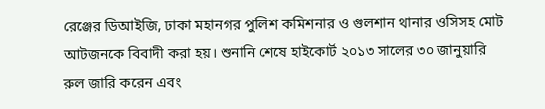রেঞ্জের ডিআইজি, ঢাকা মহানগর পুলিশ কমিশনার ও গুলশান থানার ওসিসহ মোট আটজনকে বিবাদী করা হয়। শুনানি শেষে হাইকোর্ট ২০১৩ সালের ৩০ জানুয়ারি রুল জারি করেন এবং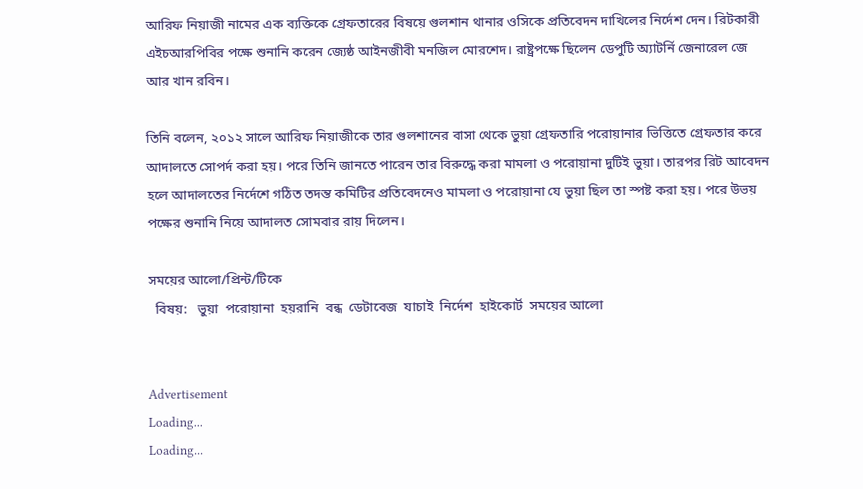আরিফ নিয়াজী নামের এক ব্যক্তিকে গ্রেফতারের বিষয়ে গুলশান থানার ওসিকে প্রতিবেদন দাখিলের নির্দেশ দেন। রিটকারী এইচআরপিবির পক্ষে শুনানি করেন জ্যেষ্ঠ আইনজীবী মনজিল মোরশেদ। রাষ্ট্রপক্ষে ছিলেন ডেপুটি অ্যাটর্নি জেনারেল জে আর খান রবিন।

তিনি বলেন, ২০১২ সালে আরিফ নিয়াজীকে তার গুলশানের বাসা থেকে ভুয়া গ্রেফতারি পরোয়ানার ভিত্তিতে গ্রেফতার করে আদালতে সোপর্দ করা হয়। পরে তিনি জানতে পারেন তার বিরুদ্ধে করা মামলা ও পরোয়ানা দুটিই ভুয়া। তারপর রিট আবেদন হলে আদালতের নির্দেশে গঠিত তদন্ত কমিটির প্রতিবেদনেও মামলা ও পরোয়ানা যে ভুয়া ছিল তা স্পষ্ট করা হয়। পরে উভয় পক্ষের শুনানি নিয়ে আদালত সোমবার রায় দিলেন।

সময়ের আলো/প্রিন্ট/টিকে
  বিষয়:   ভুয়া  পরোয়ানা  হয়রানি  বন্ধ  ডেটাবেজ  যাচাই  নির্দেশ  হাইকোর্ট  সময়ের আলো


Advertisement
Loading...
Loading...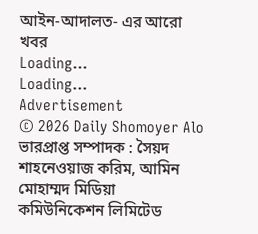আইন-আদালত- এর আরো খবর
Loading...
Loading...
Advertisement
© 2026 Daily Shomoyer Alo
ভারপ্রাপ্ত সম্পাদক : সৈয়দ শাহনেওয়াজ করিম, আমিন মোহাম্মদ মিডিয়া কমিউনিকেশন লিমিটেড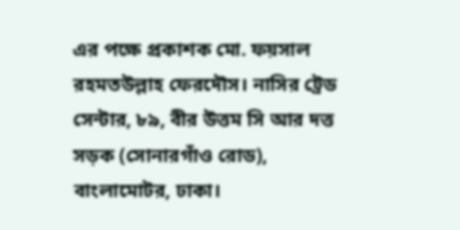এর পক্ষে প্রকাশক মো. ফয়সাল রহমতউল্লাহ ফেরদৌস। নাসির ট্রেড সেন্টার, ৮৯, বীর উত্তম সি আর দত্ত সড়ক (সোনারগাঁও রোড), বাংলামোটর, ঢাকা।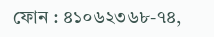ফোন : ৪১০৬২৩৬৮-৭৪,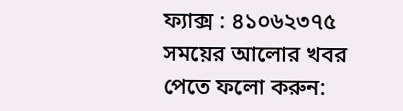ফ্যাক্স : ৪১০৬২৩৭৫
সময়ের আলোর খবর পেতে ফলো করুন: